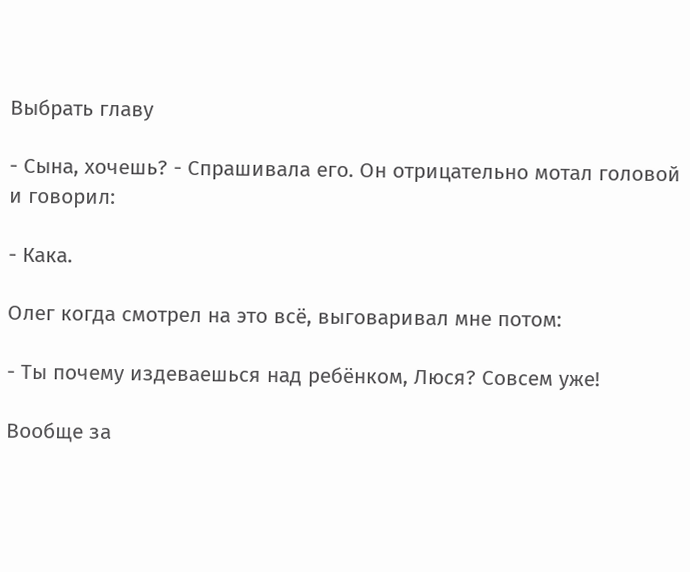Выбрать главу

- Сына, хочешь? - Спрашивала его. Он отрицательно мотал головой и говорил:

- Кака.

Олег когда смотрел на это всё, выговаривал мне потом:

- Ты почему издеваешься над ребёнком, Люся? Совсем уже!

Вообще за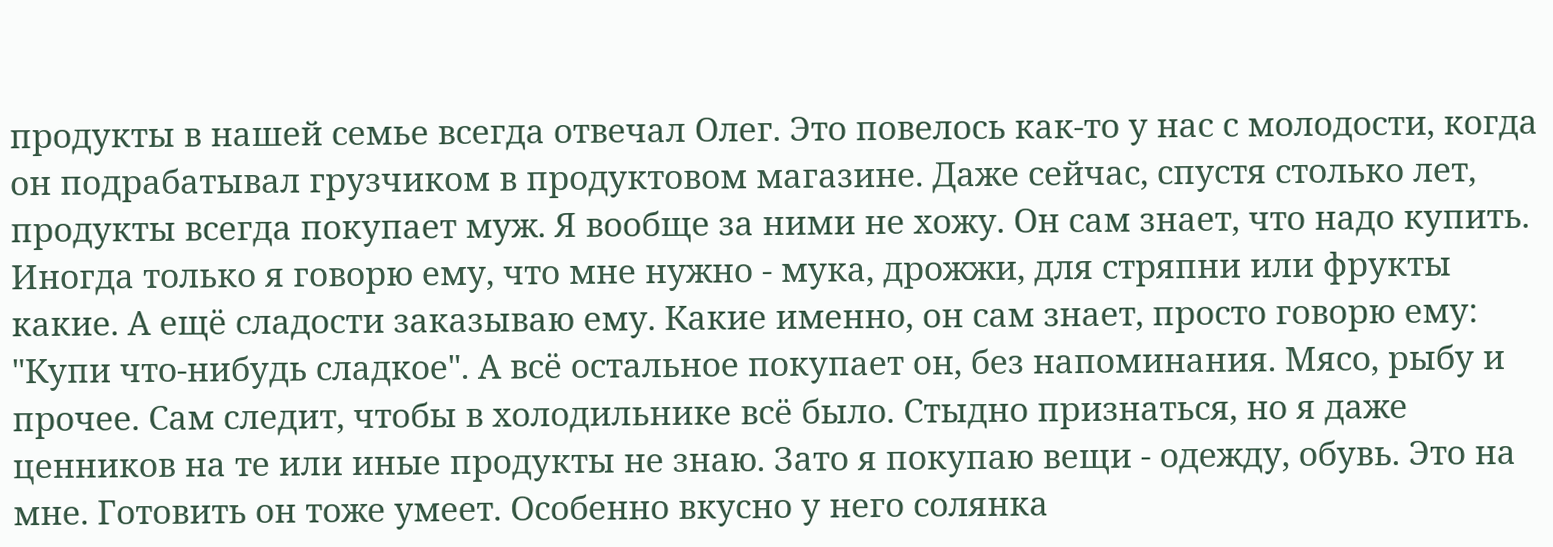продукты в нашей семье всегда отвечал Олег. Это повелось как-то у нас с молодости, когда он подрабатывал грузчиком в продуктовом магазине. Даже сейчас, спустя столько лет, продукты всегда покупает муж. Я вообще за ними не хожу. Он сам знает, что надо купить. Иногда только я говорю ему, что мне нужно - мука, дрожжи, для стряпни или фрукты какие. А ещё сладости заказываю ему. Какие именно, он сам знает, просто говорю ему: "Купи что-нибудь сладкое". А всё остальное покупает он, без напоминания. Мясо, рыбу и прочее. Сам следит, чтобы в холодильнике всё было. Стыдно признаться, но я даже ценников на те или иные продукты не знаю. Зато я покупаю вещи - одежду, обувь. Это на мне. Готовить он тоже умеет. Особенно вкусно у него солянка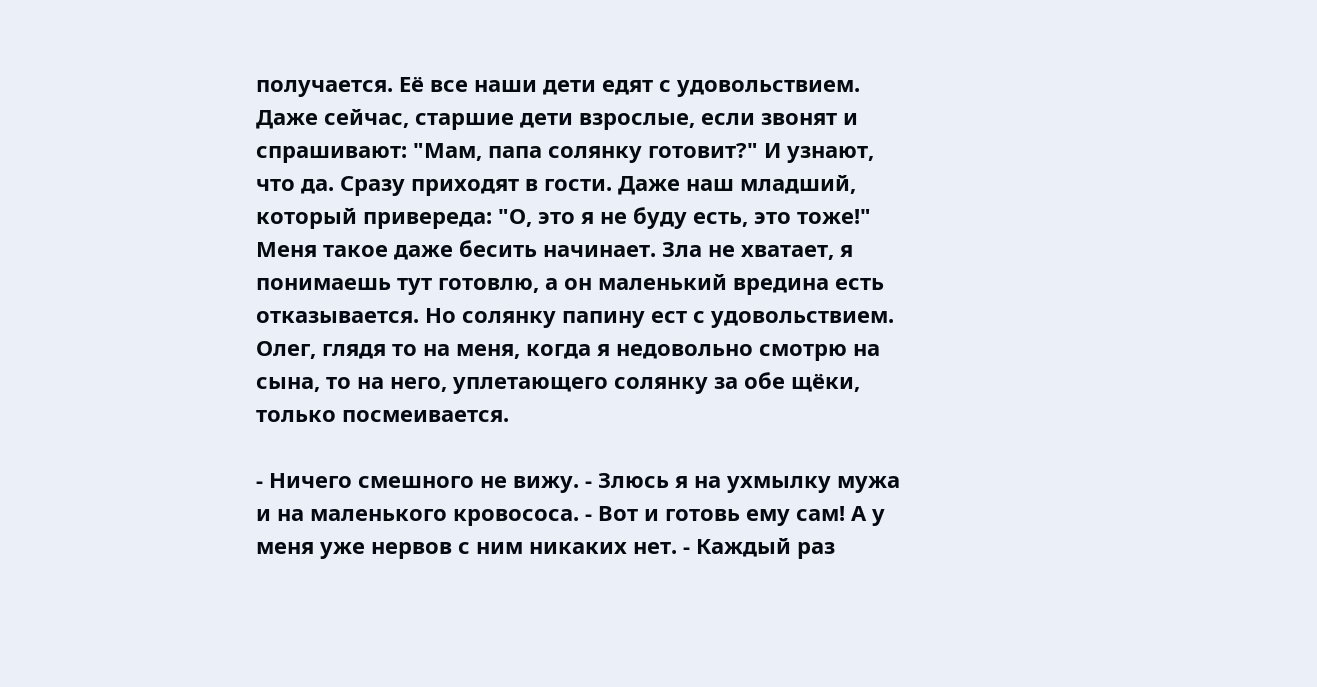получается. Её все наши дети едят с удовольствием. Даже сейчас, старшие дети взрослые, если звонят и спрашивают: "Мам, папа солянку готовит?" И узнают, что да. Сразу приходят в гости. Даже наш младший, который привереда: "О, это я не буду есть, это тоже!" Меня такое даже бесить начинает. Зла не хватает, я понимаешь тут готовлю, а он маленький вредина есть отказывается. Но солянку папину ест с удовольствием. Олег, глядя то на меня, когда я недовольно смотрю на сына, то на него, уплетающего солянку за обе щёки, только посмеивается.

- Ничего смешного не вижу. - Злюсь я на ухмылку мужа и на маленького кровососа. - Вот и готовь ему сам! А у меня уже нервов с ним никаких нет. - Каждый раз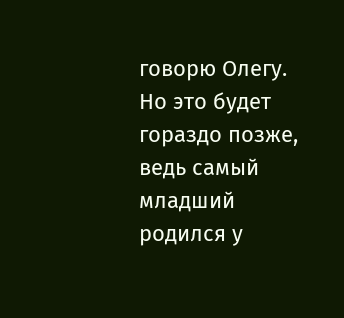говорю Олегу. Но это будет гораздо позже, ведь самый младший родился у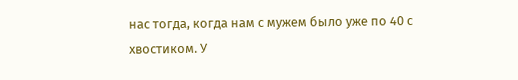нас тогда, когда нам с мужем было уже по 40 с хвостиком. У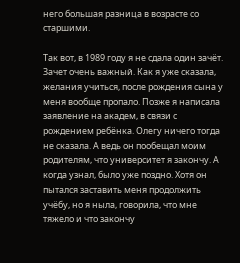него большая разница в возрасте со старшими.

Так вот, в 1989 году я не сдала один зачёт. Зачет очень важный. Как я уже сказала, желания учиться, после рождения сына у меня вообще пропало. Позже я написала заявление на академ, в связи с рождением ребёнка. Олегу ничего тогда не сказала. А ведь он пообещал моим родителям, что университет я закончу. А когда узнал, было уже поздно. Хотя он пытался заставить меня продолжить учёбу, но я ныла, говорила, что мне тяжело и что закончу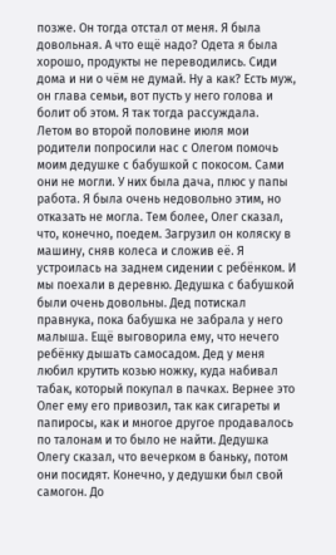позже. Он тогда отстал от меня. Я была довольная. А что ещё надо? Одета я была хорошо, продукты не переводились. Сиди дома и ни о чём не думай. Ну а как? Есть муж, он глава семьи, вот пусть у него голова и болит об этом. Я так тогда рассуждала. Летом во второй половине июля мои родители попросили нас с Олегом помочь моим дедушке с бабушкой с покосом. Сами они не могли. У них была дача, плюс у папы работа. Я была очень недовольно этим, но отказать не могла. Тем более, Олег сказал, что, конечно, поедем. Загрузил он коляску в машину, сняв колеса и сложив её. Я устроилась на заднем сидении с ребёнком. И мы поехали в деревню. Дедушка с бабушкой были очень довольны. Дед потискал правнука, пока бабушка не забрала у него малыша. Ещё выговорила ему, что нечего ребёнку дышать самосадом. Дед у меня любил крутить козью ножку, куда набивал табак, который покупал в пачках. Вернее это Олег ему его привозил, так как сигареты и папиросы, как и многое другое продавалось по талонам и то было не найти. Дедушка Олегу сказал, что вечерком в баньку, потом они посидят. Конечно, у дедушки был свой самогон. До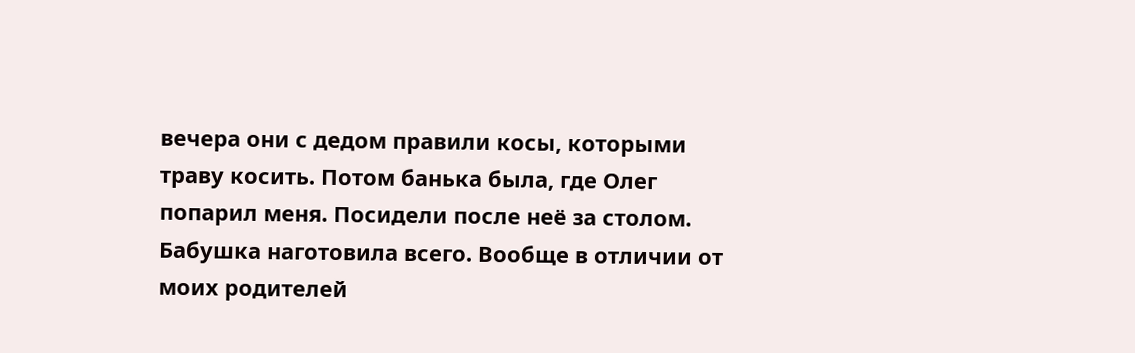вечера они с дедом правили косы, которыми траву косить. Потом банька была, где Олег попарил меня. Посидели после неё за столом. Бабушка наготовила всего. Вообще в отличии от моих родителей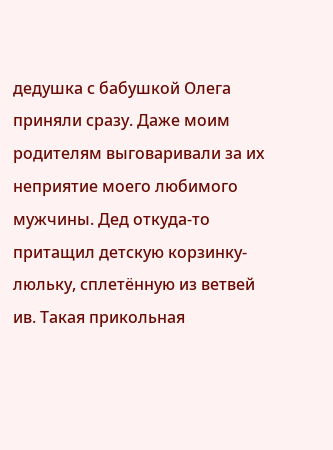дедушка с бабушкой Олега приняли сразу. Даже моим родителям выговаривали за их неприятие моего любимого мужчины. Дед откуда-то притащил детскую корзинку-люльку, сплетённую из ветвей ив. Такая прикольная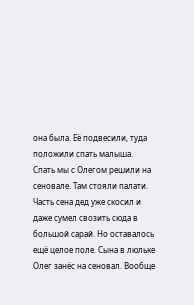она была. Её подвесили, туда положили спать малыша. Спать мы с Олегом решили на сеновале. Там стояли палати. Часть сена дед уже скосил и даже сумел свозить сюда в большой сарай. Но оставалось ещё целое поле. Сына в люльке Олег занёс на сеновал. Вообще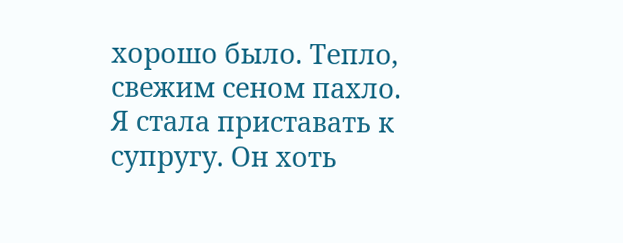хорошо было. Тепло, свежим сеном пахло. Я стала приставать к супругу. Он хоть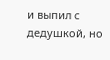и выпил с дедушкой, но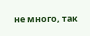не много, так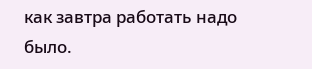как завтра работать надо было.